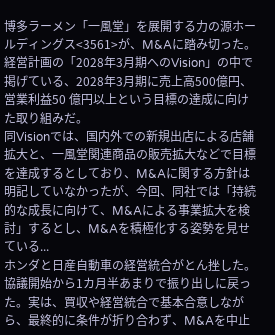博多ラーメン「一風堂」を展開する力の源ホールディングス<3561>が、M&Aに踏み切った。
経営計画の「2028年3月期へのVision」の中で掲げている、2028年3月期に売上高500億円、営業利益50 億円以上という目標の達成に向けた取り組みだ。
同Visionでは、国内外での新規出店による店舗拡大と、一風堂関連商品の販売拡大などで目標を達成するとしており、M&Aに関する方針は明記していなかったが、今回、同社では「持続的な成長に向けて、M&Aによる事業拡大を検討」するとし、M&Aを積極化する姿勢を見せている...
ホンダと日産自動車の経営統合がとん挫した。協議開始から1カ月半あまりで振り出しに戻った。実は、買収や経営統合で基本合意しながら、最終的に条件が折り合わず、M&Aを中止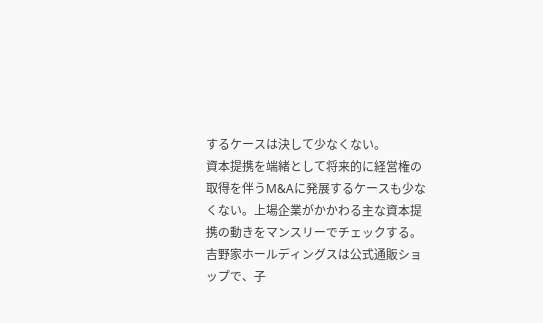するケースは決して少なくない。
資本提携を端緒として将来的に経営権の取得を伴うM&Aに発展するケースも少なくない。上場企業がかかわる主な資本提携の動きをマンスリーでチェックする。
吉野家ホールディングスは公式通販ショップで、子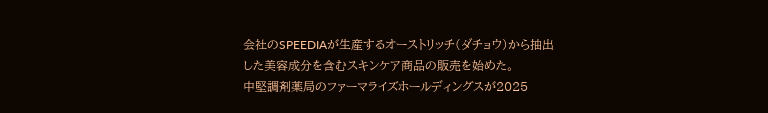会社のSPEEDIAが生産するオーストリッチ(ダチョウ)から抽出した美容成分を含むスキンケア商品の販売を始めた。
中堅調剤薬局のファーマライズホールディングスが2025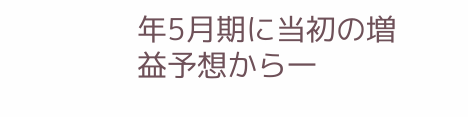年5月期に当初の増益予想から一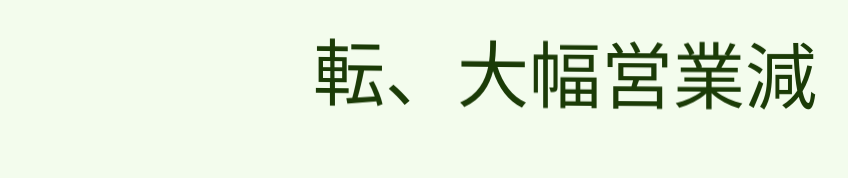転、大幅営業減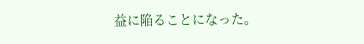益に陥ることになった。